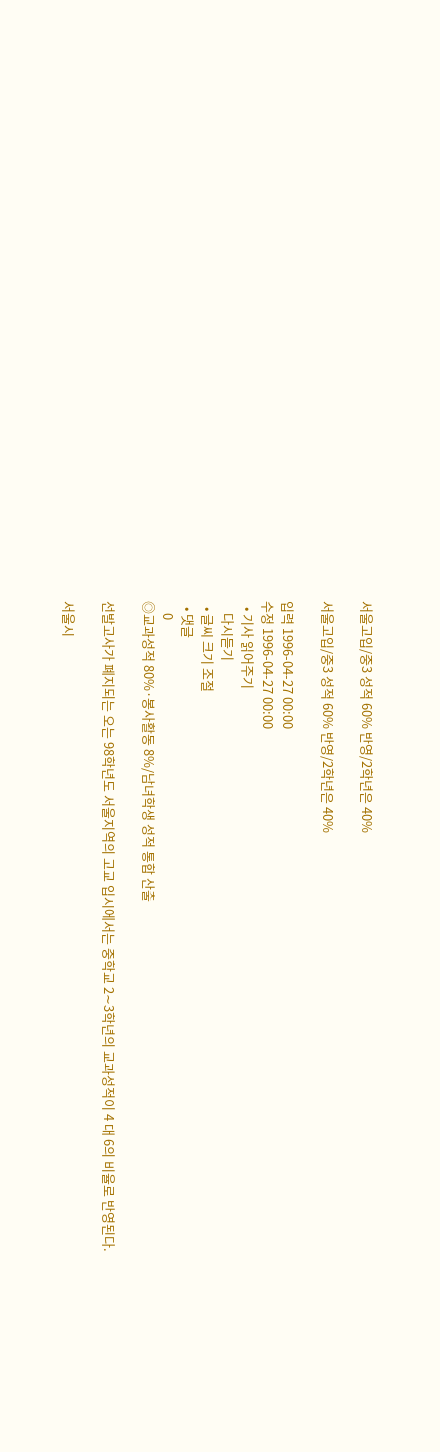서울고입/중3 성적 60% 반영/2학년은 40%

서울고입/중3 성적 60% 반영/2학년은 40%

입력 1996-04-27 00:00
수정 1996-04-27 00:00
  • 기사 읽어주기
    다시듣기
  • 글씨 크기 조절
  • 댓글
    0
◎교과성적 80%·봉사활동 8%/남녀학생 성적 통합 산출

선발고사가 폐지되는 오는 98학년도 서울지역의 고교 입시에서는 중학교 2∼3학년의 교과성적이 4 대 6의 비율로 반영된다.

서울시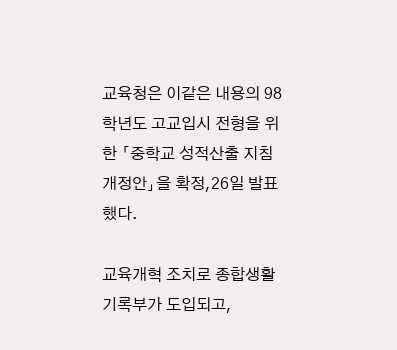교육청은 이같은 내용의 98학년도 고교입시 전형을 위한 「중학교 성적산출 지침 개정안」을 확정,26일 발표했다.

교육개혁 조치로 종합생활 기록부가 도입되고,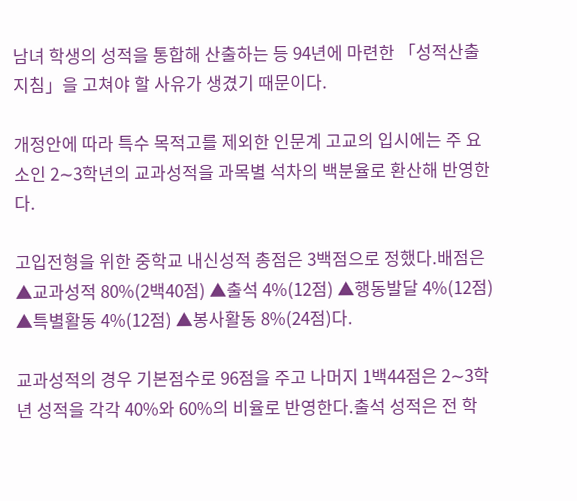남녀 학생의 성적을 통합해 산출하는 등 94년에 마련한 「성적산출 지침」을 고쳐야 할 사유가 생겼기 때문이다.

개정안에 따라 특수 목적고를 제외한 인문계 고교의 입시에는 주 요소인 2∼3학년의 교과성적을 과목별 석차의 백분율로 환산해 반영한다.

고입전형을 위한 중학교 내신성적 총점은 3백점으로 정했다.배점은 ▲교과성적 80%(2백40점) ▲출석 4%(12점) ▲행동발달 4%(12점) ▲특별활동 4%(12점) ▲봉사활동 8%(24점)다.

교과성적의 경우 기본점수로 96점을 주고 나머지 1백44점은 2∼3학년 성적을 각각 40%와 60%의 비율로 반영한다.출석 성적은 전 학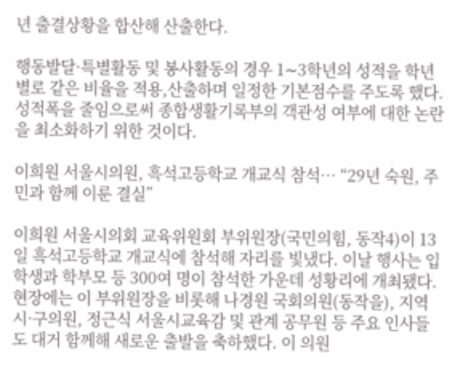년 출결상황을 합산해 산출한다.

행동발달·특별활동 및 봉사활동의 경우 1∼3학년의 성적을 학년별로 같은 비율을 적용,산출하며 일정한 기본점수를 주도록 했다.성적폭을 줄임으로써 종합생활기록부의 객관성 여부에 대한 논란을 최소화하기 위한 것이다.

이희원 서울시의원, 흑석고등학교 개교식 참석… “29년 숙원, 주민과 함께 이룬 결실”

이희원 서울시의회 교육위원회 부위원장(국민의힘, 동작4)이 13일 흑석고등학교 개교식에 참석해 자리를 빛냈다. 이날 행사는 입학생과 학부모 등 300여 명이 참석한 가운데 성황리에 개최됐다. 현장에는 이 부위원장을 비롯해 나경원 국회의원(동작을), 지역 시·구의원, 정근식 서울시교육감 및 관계 공무원 등 주요 인사들도 대거 함께해 새로운 출발을 축하했다. 이 의원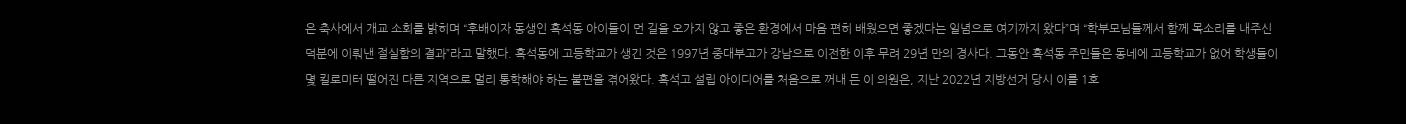은 축사에서 개교 소회를 밝히며 “후배이자 동생인 흑석동 아이들이 먼 길을 오가지 않고 좋은 환경에서 마음 편히 배웠으면 좋겠다는 일념으로 여기까지 왔다”며 “학부모님들께서 함께 목소리를 내주신 덕분에 이뤄낸 절실함의 결과”라고 말했다. 흑석동에 고등학교가 생긴 것은 1997년 중대부고가 강남으로 이전한 이후 무려 29년 만의 경사다. 그동안 흑석동 주민들은 동네에 고등학교가 없어 학생들이 몇 킬로미터 떨어진 다른 지역으로 멀리 통학해야 하는 불편을 겪어왔다. 흑석고 설립 아이디어를 처음으로 꺼내 든 이 의원은, 지난 2022년 지방선거 당시 이를 1호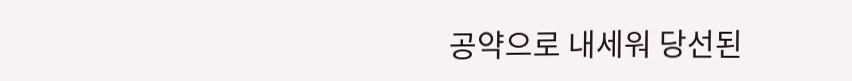공약으로 내세워 당선된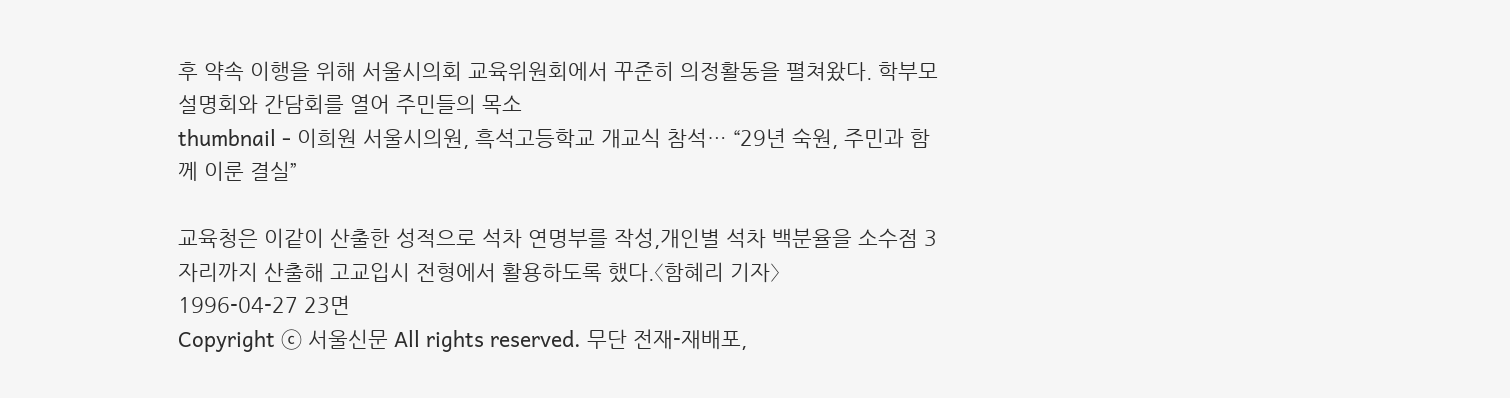후 약속 이행을 위해 서울시의회 교육위원회에서 꾸준히 의정활동을 펼쳐왔다. 학부모 설명회와 간담회를 열어 주민들의 목소
thumbnail - 이희원 서울시의원, 흑석고등학교 개교식 참석… “29년 숙원, 주민과 함께 이룬 결실”

교육청은 이같이 산출한 성적으로 석차 연명부를 작성,개인별 석차 백분율을 소수점 3자리까지 산출해 고교입시 전형에서 활용하도록 했다.〈함혜리 기자〉
1996-04-27 23면
Copyright ⓒ 서울신문 All rights reserved. 무단 전재-재배포,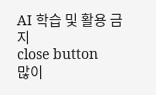AI 학습 및 활용 금지
close button
많이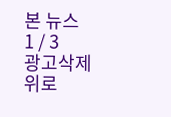본 뉴스
1 / 3
광고삭제
위로